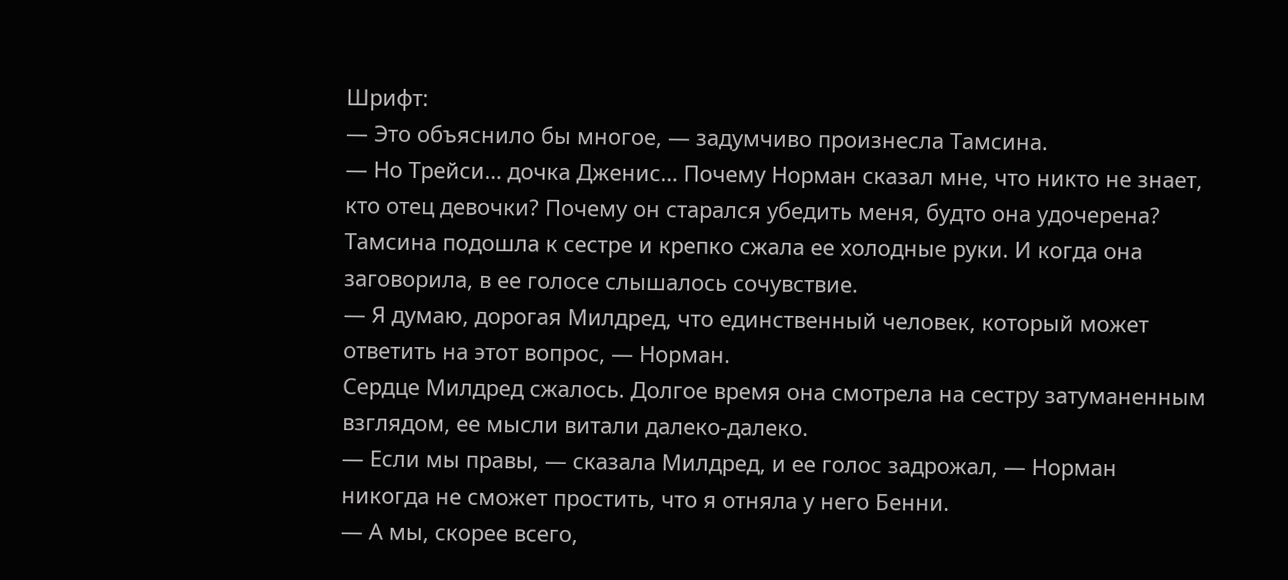Шрифт:
— Это объяснило бы многое, — задумчиво произнесла Тамсина.
— Но Трейси… дочка Дженис… Почему Норман сказал мне, что никто не знает, кто отец девочки? Почему он старался убедить меня, будто она удочерена?
Тамсина подошла к сестре и крепко сжала ее холодные руки. И когда она заговорила, в ее голосе слышалось сочувствие.
— Я думаю, дорогая Милдред, что единственный человек, который может ответить на этот вопрос, — Норман.
Сердце Милдред сжалось. Долгое время она смотрела на сестру затуманенным взглядом, ее мысли витали далеко-далеко.
— Если мы правы, — сказала Милдред, и ее голос задрожал, — Норман никогда не сможет простить, что я отняла у него Бенни.
— А мы, скорее всего,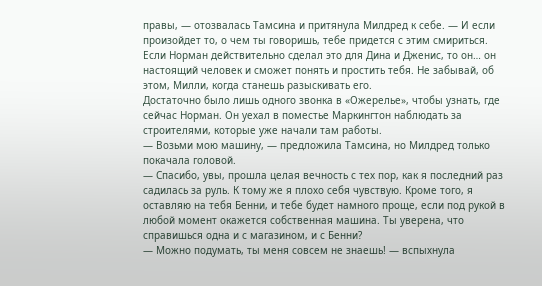правы, — отозвалась Тамсина и притянула Милдред к себе. — И если произойдет то, о чем ты говоришь, тебе придется с этим смириться. Если Норман действительно сделал это для Дина и Дженис, то он… он настоящий человек и сможет понять и простить тебя. Не забывай, об этом, Милли, когда станешь разыскивать его.
Достаточно было лишь одного звонка в «Ожерелье», чтобы узнать, где сейчас Норман. Он уехал в поместье Маркингтон наблюдать за строителями, которые уже начали там работы.
— Возьми мою машину, — предложила Тамсина, но Милдред только покачала головой.
— Спасибо, увы, прошла целая вечность с тех пор, как я последний раз садилась за руль. К тому же я плохо себя чувствую. Кроме того, я оставляю на тебя Бенни, и тебе будет намного проще, если под рукой в любой момент окажется собственная машина. Ты уверена, что справишься одна и с магазином, и с Бенни?
— Можно подумать, ты меня совсем не знаешь! — вспыхнула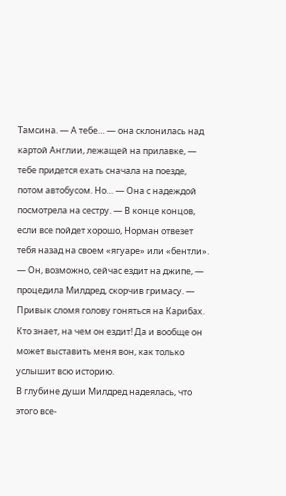Тамсина. — А тебе… — она склонилась над картой Англии, лежащей на прилавке, — тебе придется ехать сначала на поезде, потом автобусом. Но… — Она с надеждой посмотрела на сестру. — В конце концов, если все пойдет хорошо, Норман отвезет тебя назад на своем «ягуаре» или «бентли».
— Он, возможно, сейчас ездит на джипе, — процедила Милдред, скорчив гримасу. — Привык сломя голову гоняться на Карибах. Кто знает, на чем он ездит! Да и вообще он может выставить меня вон, как только услышит всю историю.
В глубине души Милдред надеялась, что этого все-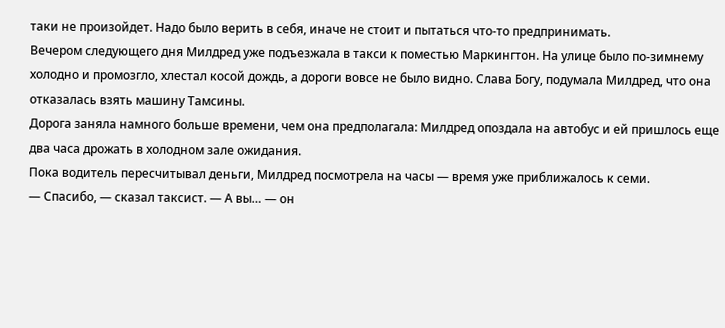таки не произойдет. Надо было верить в себя, иначе не стоит и пытаться что-то предпринимать.
Вечером следующего дня Милдред уже подъезжала в такси к поместью Маркингтон. На улице было по-зимнему холодно и промозгло, хлестал косой дождь, а дороги вовсе не было видно. Слава Богу, подумала Милдред, что она отказалась взять машину Тамсины.
Дорога заняла намного больше времени, чем она предполагала: Милдред опоздала на автобус и ей пришлось еще два часа дрожать в холодном зале ожидания.
Пока водитель пересчитывал деньги, Милдред посмотрела на часы — время уже приближалось к семи.
— Спасибо, — сказал таксист. — А вы… — он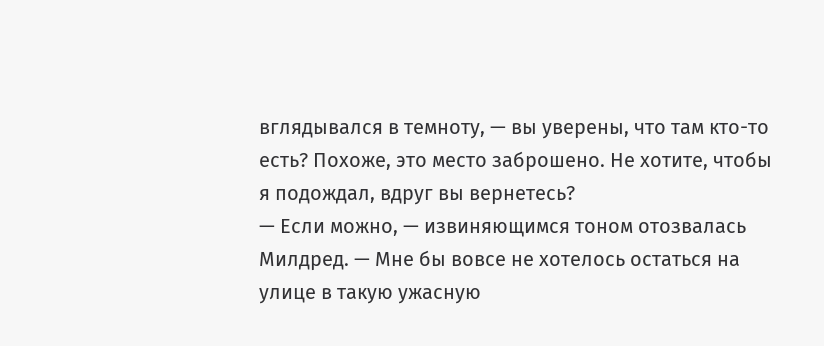вглядывался в темноту, — вы уверены, что там кто-то есть? Похоже, это место заброшено. Не хотите, чтобы я подождал, вдруг вы вернетесь?
— Если можно, — извиняющимся тоном отозвалась Милдред. — Мне бы вовсе не хотелось остаться на улице в такую ужасную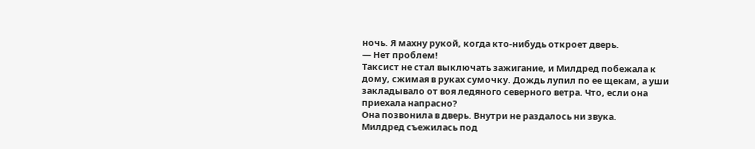ночь. Я махну рукой, когда кто-нибудь откроет дверь.
— Нет проблем!
Таксист не стал выключать зажигание, и Милдред побежала к дому, сжимая в руках сумочку. Дождь лупил по ее щекам, а уши закладывало от воя ледяного северного ветра. Что, если она приехала напрасно?
Она позвонила в дверь. Внутри не раздалось ни звука.
Милдред съежилась под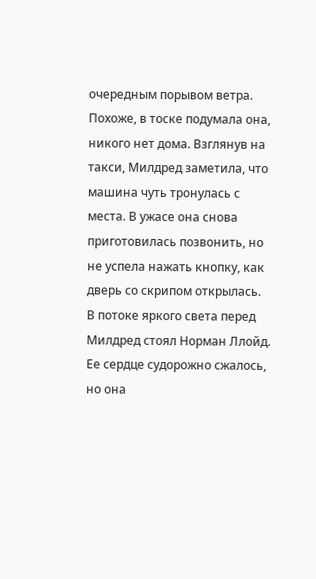очередным порывом ветра. Похоже, в тоске подумала она, никого нет дома. Взглянув на такси, Милдред заметила, что машина чуть тронулась с места. В ужасе она снова приготовилась позвонить, но не успела нажать кнопку, как дверь со скрипом открылась.
В потоке яркого света перед Милдред стоял Норман Ллойд. Ее сердце судорожно сжалось, но она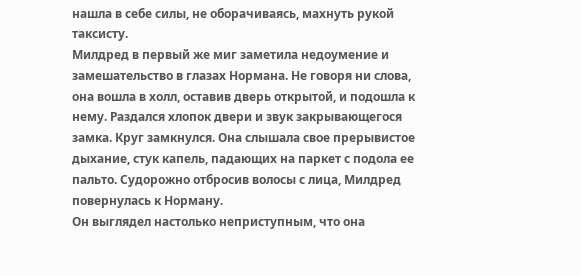нашла в себе силы, не оборачиваясь, махнуть рукой таксисту.
Милдред в первый же миг заметила недоумение и замешательство в глазах Нормана. Не говоря ни слова, она вошла в холл, оставив дверь открытой, и подошла к нему. Раздался хлопок двери и звук закрывающегося замка. Круг замкнулся. Она слышала свое прерывистое дыхание, стук капель, падающих на паркет с подола ее пальто. Судорожно отбросив волосы с лица, Милдред повернулась к Норману.
Он выглядел настолько неприступным, что она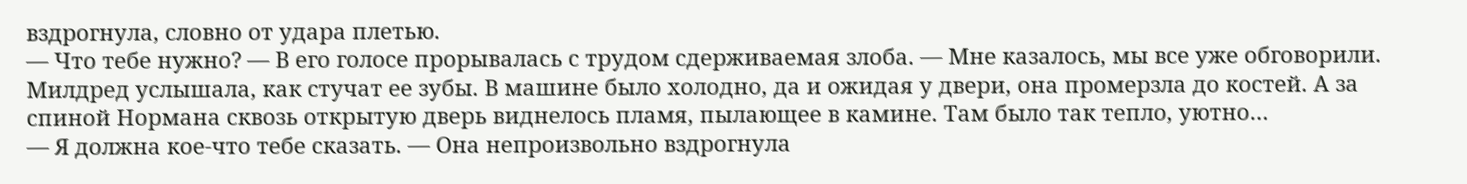вздрогнула, словно от удара плетью.
— Что тебе нужно? — В его голосе прорывалась с трудом сдерживаемая злоба. — Мне казалось, мы все уже обговорили.
Милдред услышала, как стучат ее зубы. В машине было холодно, да и ожидая у двери, она промерзла до костей. А за спиной Нормана сквозь открытую дверь виднелось пламя, пылающее в камине. Там было так тепло, уютно…
— Я должна кое-что тебе сказать. — Она непроизвольно вздрогнула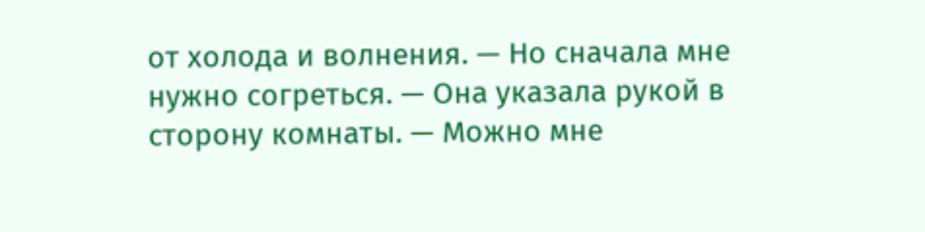от холода и волнения. — Но сначала мне нужно согреться. — Она указала рукой в сторону комнаты. — Можно мне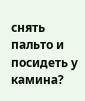снять пальто и посидеть у камина?